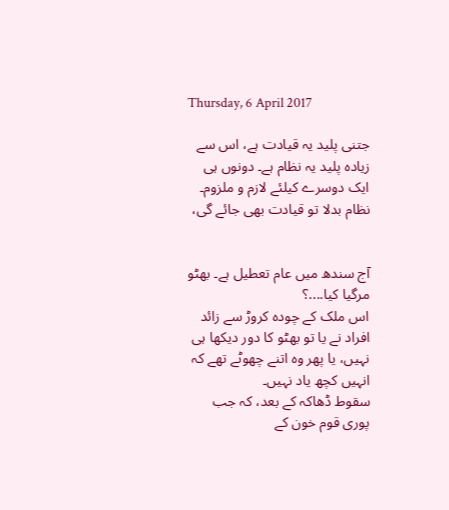Thursday, 6 April 2017

جتنی پلید یہ قیادت ہے، اس سے زیادہ پلید یہ نظام ہے۔ دونوں ہی ایک دوسرے کیلئے لازم و ملزوم۔ نظام بدلا تو قیادت بھی جائے گی،


آج سندھ میں عام تعطیل ہے۔ بھٹو مرگیا کیا....؟
اس ملک کے چودہ کروڑ سے زائد افراد نے یا تو بھٹو کا دور دیکھا ہی نہیں، یا پھر وہ اتنے چھوٹے تھے کہ انہیں کچھ یاد نہیں۔
سقوط ڈھاکہ کے بعد، کہ جب پوری قوم خون کے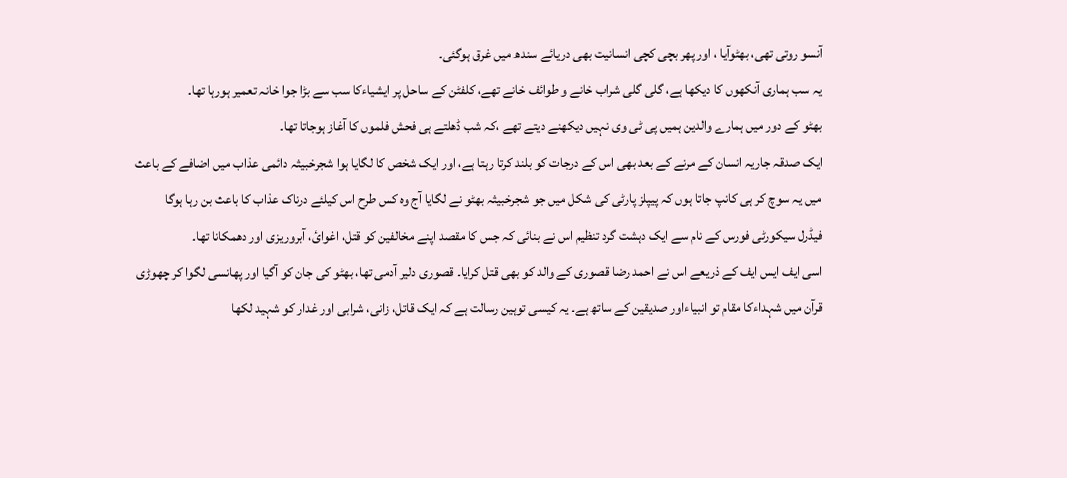آنسو روتی تھی، بھٹوآیا ، اور پھر بچی کچی انسانیت بھی دریائے سندھ میں غرق ہوگئی۔
یہ سب ہماری آنکھوں کا دیکھا ہے، گلی گلی شراب خانے و طوائف خانے تھے، کلفٹن کے ساحل پر ایشیاءکا سب سے بڑا جوا خانہ تعمیر ہورہا تھا۔
بھٹو کے دور میں ہمارے والدین ہمیں پی ٹی وی نہیں دیکھنے دیتے تھے ،کہ شب ڈھلتے ہی فحش فلموں کا آغاز ہوجاتا تھا۔
ایک صدقہ جاریہ انسان کے مرنے کے بعد بھی اس کے درجات کو بلند کرتا رہتا ہے، اور ایک شخص کا لگایا ہوا شجرخبیثہ دائمی عذاب میں اضافے کے باعث
میں یہ سوچ کر ہی کانپ جاتا ہوں کہ پیپلز پارٹی کی شکل میں جو شجرخبیثہ بھٹو نے لگایا آج وہ کس طرح اس کیلئے درناک عذاب کا باعث بن رہا ہوگا
فیڈرل سیکورٹی فورس کے نام سے ایک دہشت گرد تنظیم اس نے بنائی کہ جس کا مقصد اپنے مخالفین کو قتل، اغوائ، آبروریزی اور دھمکانا تھا۔
اسی ایف ایس ایف کے ذریعے اس نے احمد رضا قصوری کے والد کو بھی قتل کرایا۔ قصوری دلیر آدمی تھا، بھٹو کی جان کو آگیا اور پھانسی لگوا کر چھوڑی
قرآن میں شہداءکا مقام تو انبیاءاور صدیقین کے ساتھ ہے۔ یہ کیسی توہین رسالت ہے کہ ایک قاتل، زانی، شرابی اور غدار کو شہید لکھا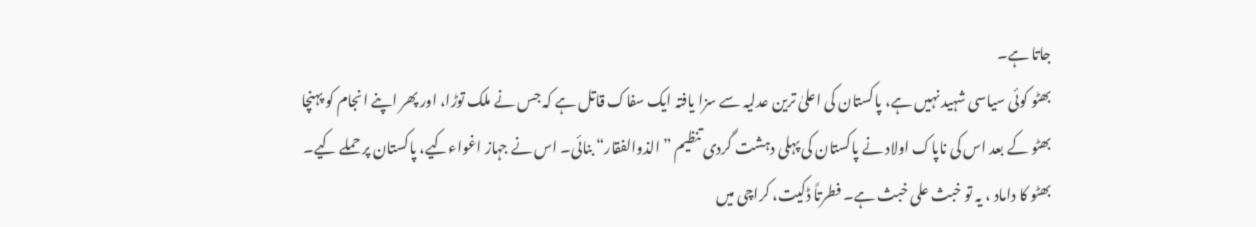جاتا ہے۔
بھٹو کوئی سیاسی شہید نہیں ہے، پاکستان کی اعلیٰ ترین عدلیہ سے سزا یافتہ ایک سفاک قاتل ہے کہ جس نے ملک توڑا، اور پھر اپنے انجام کو پہنچا
بھٹو کے بعد اس کی ناپاک اولاد نے پاکستان کی پہلی دہشت گردی تنظیم ”الذوالفقار“ بنائی۔ اس نے جہاز اغواءکیے، پاکستان پر حملے کیے۔
بھٹو کا داماد ، یہ تو خبث علی خبث ہے۔ فطرتاً ڈکیت، کراچی میں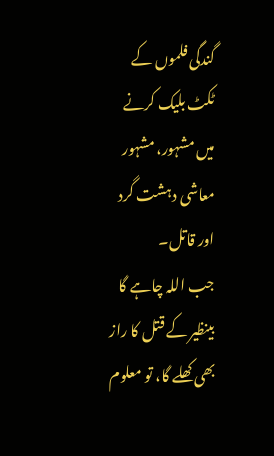گندگی فلموں کے ٹکٹ بلیک کرنے میں مشہور، مشہور معاشی دہشت گرد اور قاتل۔
جب اللہ چاہے گا بینظیر کے قتل کا راز بھی کھلے گا، تو معلوم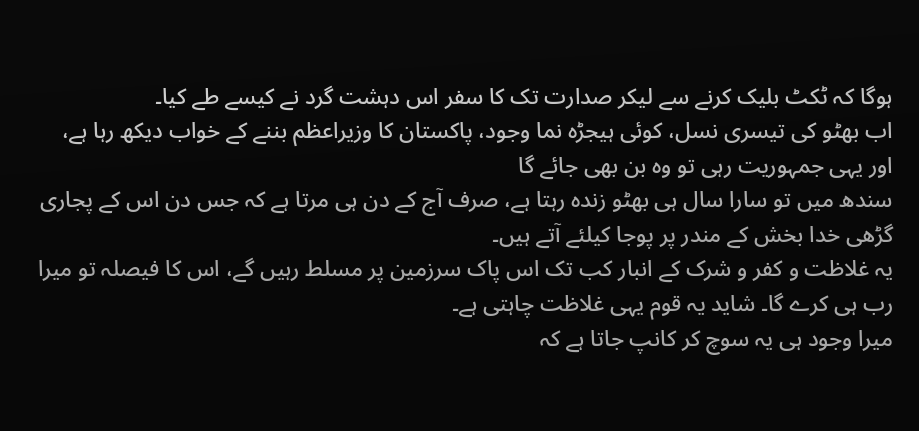ہوگا کہ ٹکٹ بلیک کرنے سے لیکر صدارت تک کا سفر اس دہشت گرد نے کیسے طے کیا۔
اب بھٹو کی تیسری نسل، کوئی ہیجڑہ نما وجود، پاکستان کا وزیراعظم بننے کے خواب دیکھ رہا ہے، اور یہی جمہوریت رہی تو وہ بن بھی جائے گا
سندھ میں تو سارا سال ہی بھٹو زندہ رہتا ہے، صرف آج کے دن ہی مرتا ہے کہ جس دن اس کے پجاری گڑھی خدا بخش کے مندر پر پوجا کیلئے آتے ہیں۔
یہ غلاظت و کفر و شرک کے انبار کب تک اس پاک سرزمین پر مسلط رہیں گے، اس کا فیصلہ تو میرا رب ہی کرے گا۔ شاید یہ قوم یہی غلاظت چاہتی ہے۔
میرا وجود ہی یہ سوچ کر کانپ جاتا ہے کہ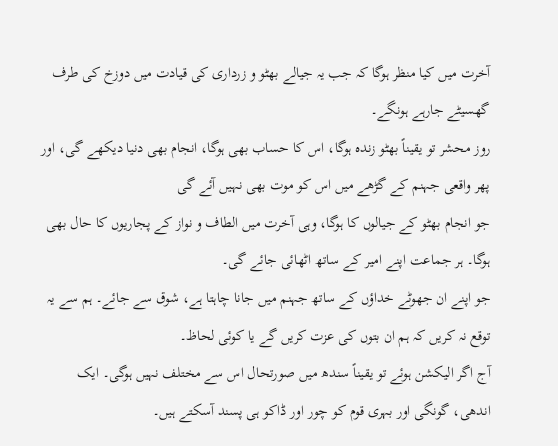آخرت میں کیا منظر ہوگا کہ جب یہ جیالے بھٹو و زرداری کی قیادت میں دوزخ کی طرف گھسیٹے جارہے ہونگے۔
روز محشر تو یقیناً بھٹو زندہ ہوگا، اس کا حساب بھی ہوگا، انجام بھی دنیا دیکھے گی، اور پھر واقعی جہنم کے گڑھے میں اس کو موت بھی نہیں آئے گی
جو انجام بھٹو کے جیالوں کا ہوگا، وہی آخرت میں الطاف و نواز کے پجاریوں کا حال بھی ہوگا۔ ہر جماعت اپنے امیر کے ساتھ اٹھائی جائے گی۔
جو اپنے ان جھوٹے خداؤں کے ساتھ جہنم میں جانا چاہتا ہے، شوق سے جائے۔ ہم سے یہ توقع نہ کریں کہ ہم ان بتوں کی عزت کریں گے یا کوئی لحاظ۔
آج اگر الیکشن ہوئے تو یقیناً سندھ میں صورتحال اس سے مختلف نہیں ہوگی۔ ایک اندھی، گونگی اور بہری قوم کو چور اور ڈاکو ہی پسند آسکتے ہیں۔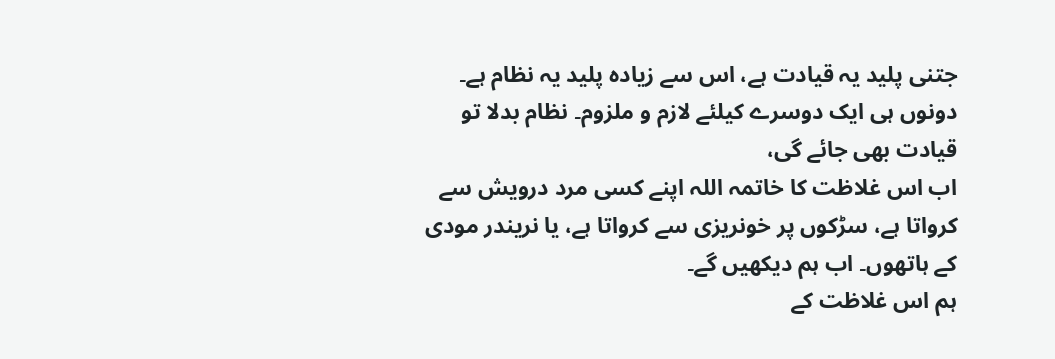جتنی پلید یہ قیادت ہے، اس سے زیادہ پلید یہ نظام ہے۔ دونوں ہی ایک دوسرے کیلئے لازم و ملزوم۔ نظام بدلا تو قیادت بھی جائے گی،
اب اس غلاظت کا خاتمہ اللہ اپنے کسی مرد درویش سے کرواتا ہے، سڑکوں پر خونریزی سے کرواتا ہے، یا نریندر مودی کے ہاتھوں۔ اب ہم دیکھیں گے۔
ہم اس غلاظت کے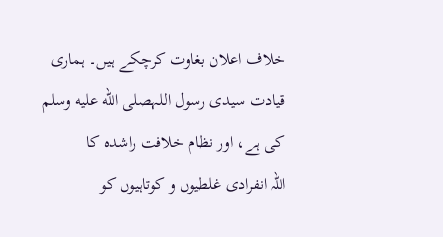خلاف اعلان بغاوت کرچکے ہیں۔ ہماری قیادت سیدی رسول اللہصلى الله عليه وسلم کی ہے، اور نظام خلافت راشدہ کا
اللہ انفرادی غلطیوں و کوتاہیوں کو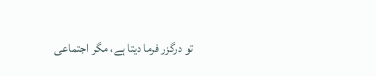تو درگزر فرما دیتا ہے، مگر اجتماعی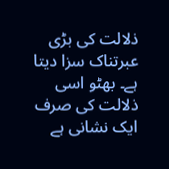ذلالت کی بڑی عبرتناک سزا دیتا ہے۔ بھٹو اسی ذلالت کی صرف ایک نشانی ہے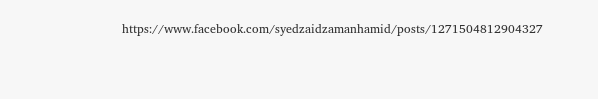https://www.facebook.com/syedzaidzamanhamid/posts/1271504812904327